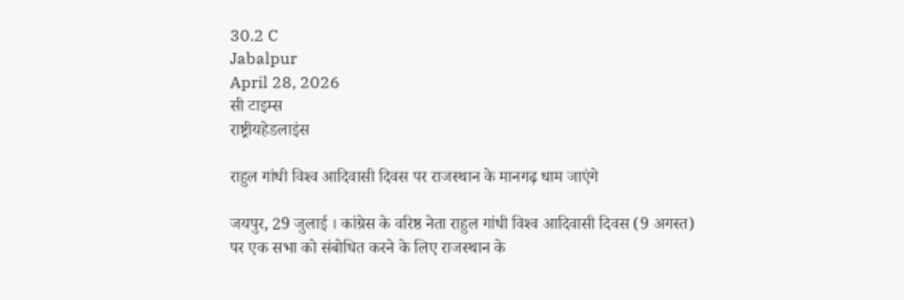30.2 C
Jabalpur
April 28, 2026
सी टाइम्स
राष्ट्रीयहेडलाइंस

राहुल गांधी विश्‍व आदिवासी दिवस पर राजस्थान के मानगढ़ धाम जाएंगे

जयपुर, 29 जुलाई । कांग्रेस के वरिष्ठ नेता राहुल गांधी विश्‍व आदिवासी दिवस (9 अगस्त) पर एक सभा को संबोधित करने के लिए राजस्थान के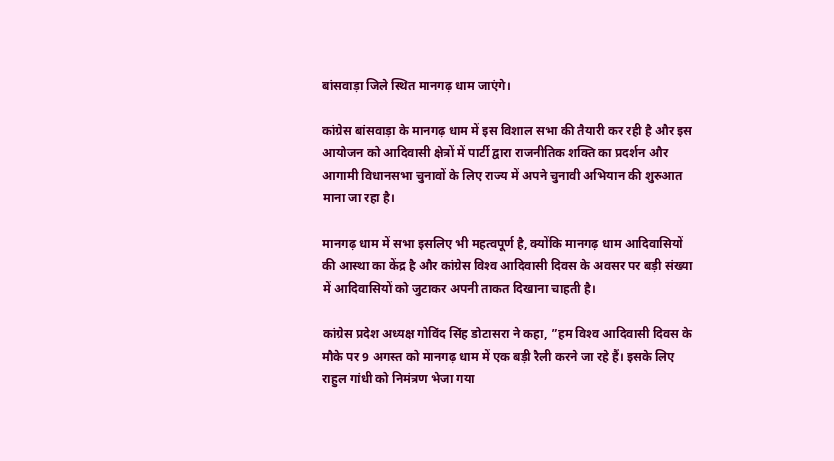बांसवाड़ा जिले स्थित मानगढ़ धाम जाएंगे।

कांग्रेस बांसवाड़ा के मानगढ़ धाम में इस विशाल सभा की तैयारी कर रही है और इस आयोजन को आदिवासी क्षेत्रों में पार्टी द्वारा राजनीतिक शक्ति का प्रदर्शन और आगामी विधानसभा चुनावों के लिए राज्य में अपने चुनावी अभियान की शुरुआत माना जा रहा है।

मानगढ़ धाम में सभा इसलिए भी महत्वपूर्ण है, क्योंकि मानगढ़ धाम आदिवासियों की आस्था का केंद्र है और कांग्रेस विश्‍व आदिवासी दिवस के अवसर पर बड़ी संख्या में आदिवासियों को जुटाकर अपनी ताकत दिखाना चाहती है।

कांग्रेस प्रदेश अध्यक्ष गोविंद सिंह डोटासरा ने कहा, ”हम विश्‍व आदिवासी दिवस के मौके पर 9 अगस्त को मानगढ़ धाम में एक बड़ी रैली करने जा रहे हैं। इसके लिए राहुल गांधी को निमंत्रण भेजा गया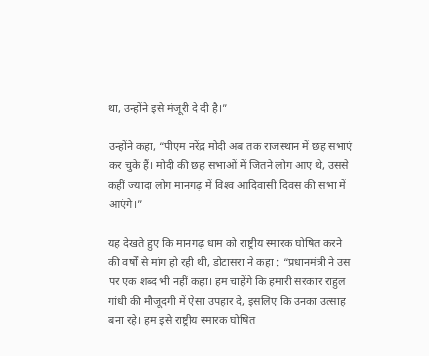था, उन्होंने इसे मंजूरी दे दी है।”

उन्होंने कहा, “पीएम नरेंद्र मोदी अब तक राजस्थान में छह सभाएं कर चुके हैं। मोदी की छह सभाओं में जितने लोग आए थे, उससे कहीं ज्यादा लोग मानगढ़ में विश्‍व आदिवासी दिवस की सभा में आएंगे।”

यह देखते हुए कि मानगढ़ धाम को राष्ट्रीय स्मारक घोषित करने की वर्षों से मांग हो रही थी, डोटासरा ने कहा : “प्रधानमंत्री ने उस पर एक शब्द भी नहीं कहा। हम चाहेंगे कि हमारी सरकार राहुल गांधी की मौजूदगी में ऐसा उपहार दे, इसलिए कि उनका उत्साह बना रहे। हम इसे राष्ट्रीय स्मारक घोषित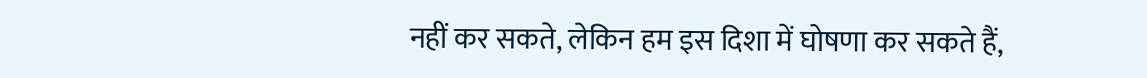नहीं कर सकते, लेकिन हम इस दिशा में घोषणा कर सकते हैं,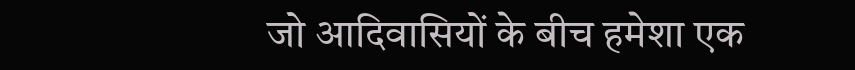जो आदिवासियों के बीच हमेशा एक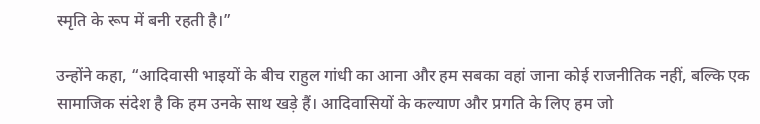स्मृति के रूप में बनी रहती है।”

उन्‍होंने कहा, “आदिवासी भाइयों के बीच राहुल गांधी का आना और हम सबका वहां जाना कोई राजनीतिक नहीं, बल्कि एक सामाजिक संदेश है कि हम उनके साथ खड़े हैं। आदिवासियों के कल्याण और प्रगति के लिए हम जो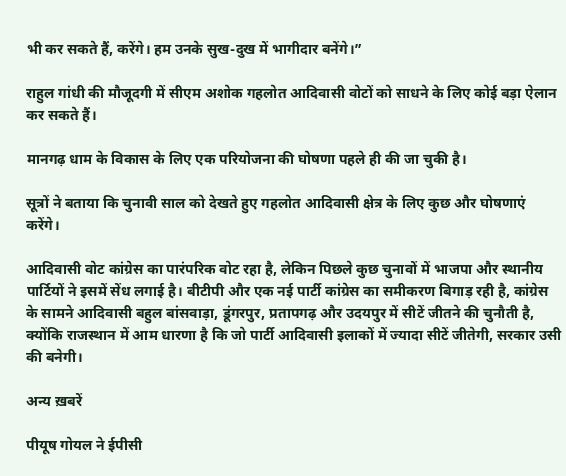भी कर सकते हैं, करेंगे। हम उनके सुख-दुख में भागीदार बनेंगे।”

राहुल गांधी की मौजूदगी में सीएम अशोक गहलोत आदिवासी वोटों को साधने के लिए कोई बड़ा ऐलान कर सकते हैं।

मानगढ़ धाम के विकास के लिए एक परियोजना की घोषणा पहले ही की जा चुकी है।

सूत्रों ने बताया कि चुनावी साल को देखते हुए गहलोत आदिवासी क्षेत्र के लिए कुछ और घोषणाएं करेंगे।

आदिवासी वोट कांग्रेस का पारंपरिक वोट रहा है, लेकिन पिछले कुछ चुनावों में भाजपा और स्थानीय पार्टियों ने इसमें सेंध लगाई है। बीटीपी और एक नई पार्टी कांग्रेस का समीकरण बिगाड़ रही है, कांग्रेस के सामने आदिवासी बहुल बांसवाड़ा, डूंगरपुर, प्रतापगढ़ और उदयपुर में सीटें जीतने की चुनौती है, क्योंकि राजस्थान में आम धारणा है कि जो पार्टी आदिवासी इलाकों में ज्यादा सीटें जीतेगी, सरकार उसी की बनेगी।

अन्य ख़बरें

पीयूष गोयल ने ईपीसी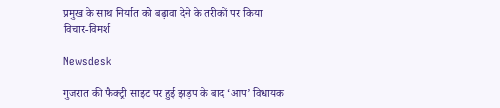प्रमुख के साथ निर्यात को बढ़ावा देने के तरीकों पर किया विचार-विमर्श

Newsdesk

गुजरात की फैक्ट्री साइट पर हुई झड़प के बाद ‘आप’ विधायक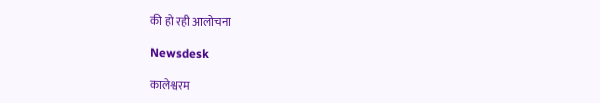की हो रही आलोचना

Newsdesk

कालेश्वरम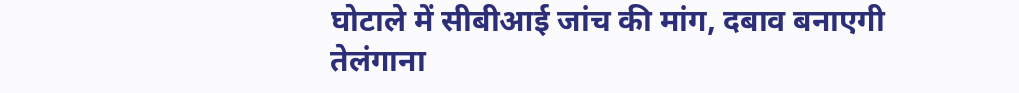घोटाले में सीबीआई जांच की मांग, दबाव बनाएगी तेलंगाना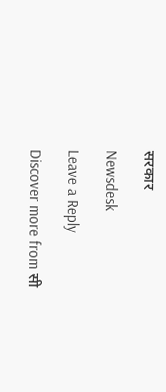सरकार

Newsdesk

Leave a Reply

Discover more from सी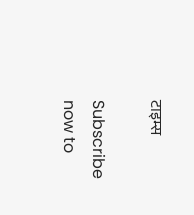टाइम्स

Subscribe now to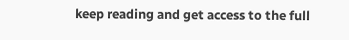keep reading and get access to the full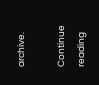archive.

Continue reading